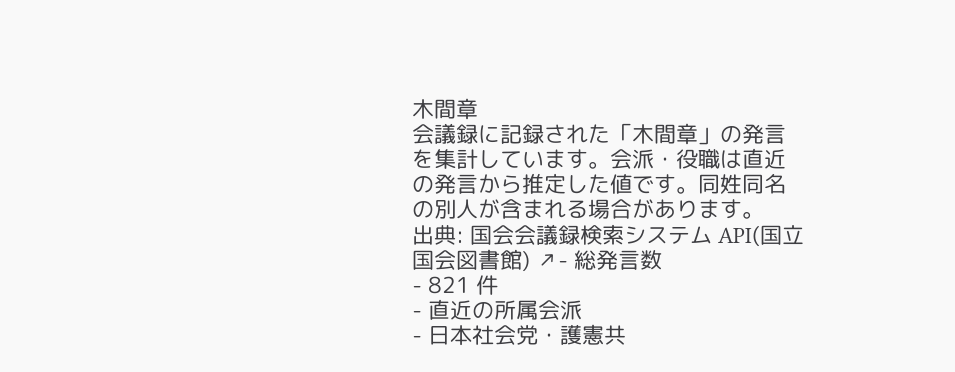木間章
会議録に記録された「木間章」の発言を集計しています。会派・役職は直近の発言から推定した値です。同姓同名の別人が含まれる場合があります。
出典: 国会会議録検索システム API(国立国会図書館) ↗- 総発言数
- 821 件
- 直近の所属会派
- 日本社会党・護憲共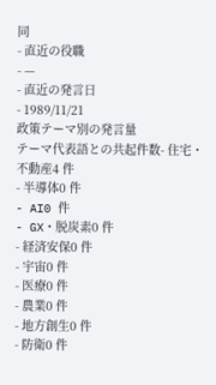同
- 直近の役職
- —
- 直近の発言日
- 1989/11/21
政策テーマ別の発言量
テーマ代表語との共起件数- 住宅・不動産4 件
- 半導体0 件
- AI0 件
- GX・脱炭素0 件
- 経済安保0 件
- 宇宙0 件
- 医療0 件
- 農業0 件
- 地方創生0 件
- 防衛0 件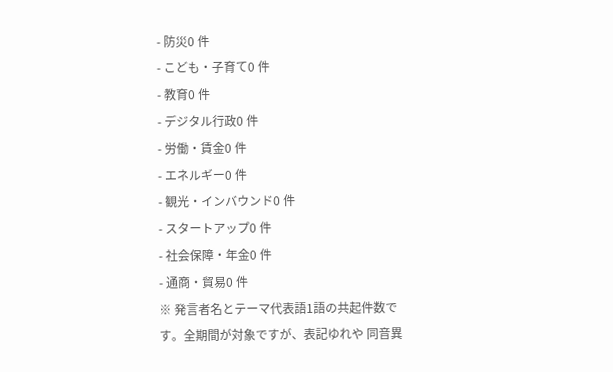- 防災0 件
- こども・子育て0 件
- 教育0 件
- デジタル行政0 件
- 労働・賃金0 件
- エネルギー0 件
- 観光・インバウンド0 件
- スタートアップ0 件
- 社会保障・年金0 件
- 通商・貿易0 件
※ 発言者名とテーマ代表語1語の共起件数です。全期間が対象ですが、表記ゆれや 同音異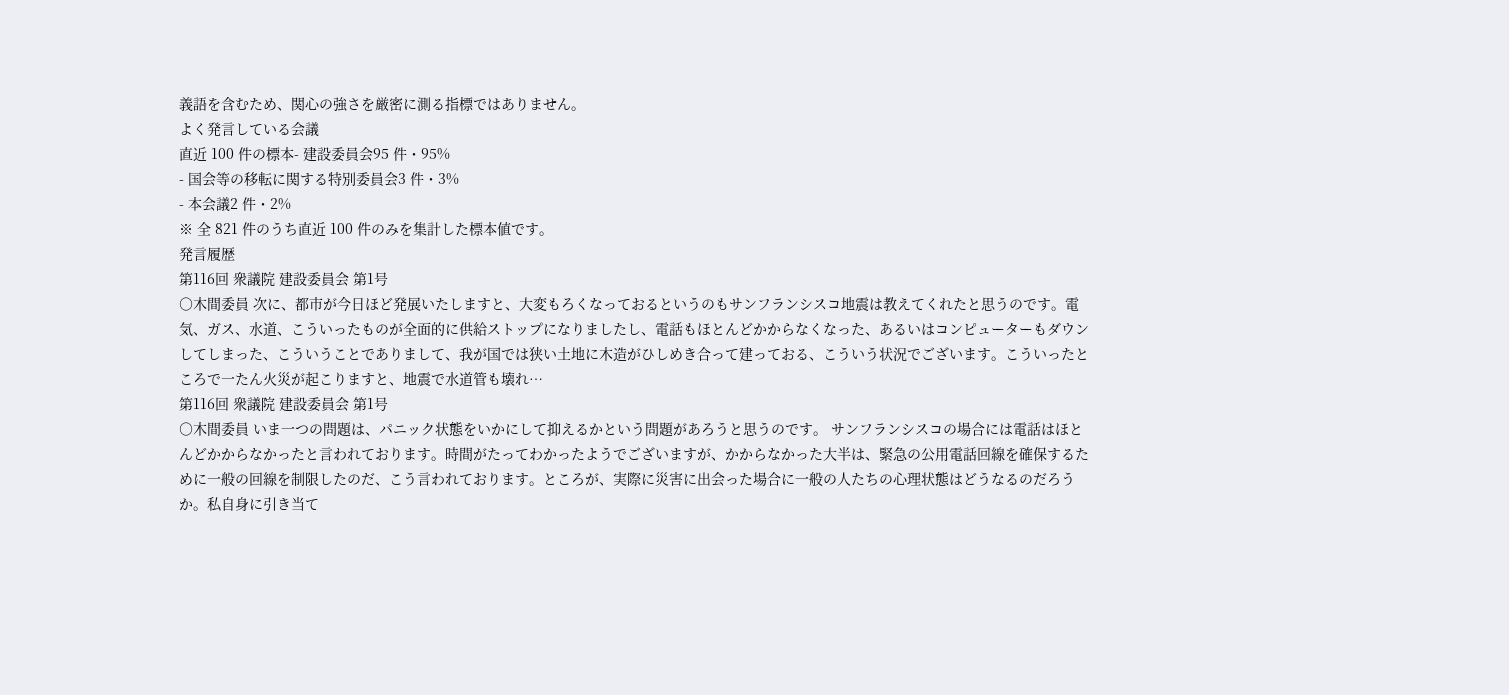義語を含むため、関心の強さを厳密に測る指標ではありません。
よく発言している会議
直近 100 件の標本- 建設委員会95 件・95%
- 国会等の移転に関する特別委員会3 件・3%
- 本会議2 件・2%
※ 全 821 件のうち直近 100 件のみを集計した標本値です。
発言履歴
第116回 衆議院 建設委員会 第1号
○木間委員 次に、都市が今日ほど発展いたしますと、大変もろくなっておるというのもサンフランシスコ地震は教えてくれたと思うのです。電気、ガス、水道、こういったものが全面的に供給ストップになりましたし、電話もほとんどかからなくなった、あるいはコンピューターもダウンしてしまった、こういうことでありまして、我が国では狭い土地に木造がひしめき合って建っておる、こういう状況でございます。こういったところで一たん火災が起こりますと、地震で水道管も壊れ…
第116回 衆議院 建設委員会 第1号
○木間委員 いま一つの問題は、パニック状態をいかにして抑えるかという問題があろうと思うのです。 サンフランシスコの場合には電話はほとんどかからなかったと言われております。時間がたってわかったようでございますが、かからなかった大半は、緊急の公用電話回線を確保するために一般の回線を制限したのだ、こう言われております。ところが、実際に災害に出会った場合に一般の人たちの心理状態はどうなるのだろうか。私自身に引き当て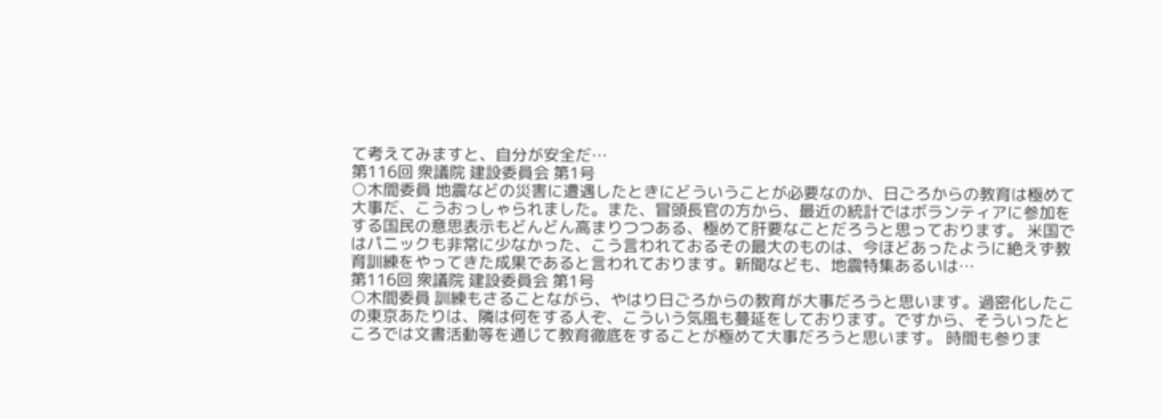て考えてみますと、自分が安全だ…
第116回 衆議院 建設委員会 第1号
○木間委員 地震などの災害に遭遇したときにどういうことが必要なのか、日ごろからの教育は極めて大事だ、こうおっしゃられました。また、冒頭長官の方から、最近の統計ではボランティアに参加をする国民の意思表示もどんどん高まりつつある、極めて肝要なことだろうと思っております。 米国ではパニックも非常に少なかった、こう言われておるその最大のものは、今ほどあったように絶えず教育訓練をやってきた成果であると言われております。新聞なども、地震特集あるいは…
第116回 衆議院 建設委員会 第1号
○木間委員 訓練もさることながら、やはり日ごろからの教育が大事だろうと思います。過密化したこの東京あたりは、隣は何をする人ぞ、こういう気風も蔓延をしております。ですから、そういったところでは文書活動等を通じて教育徹底をすることが極めて大事だろうと思います。 時間も参りま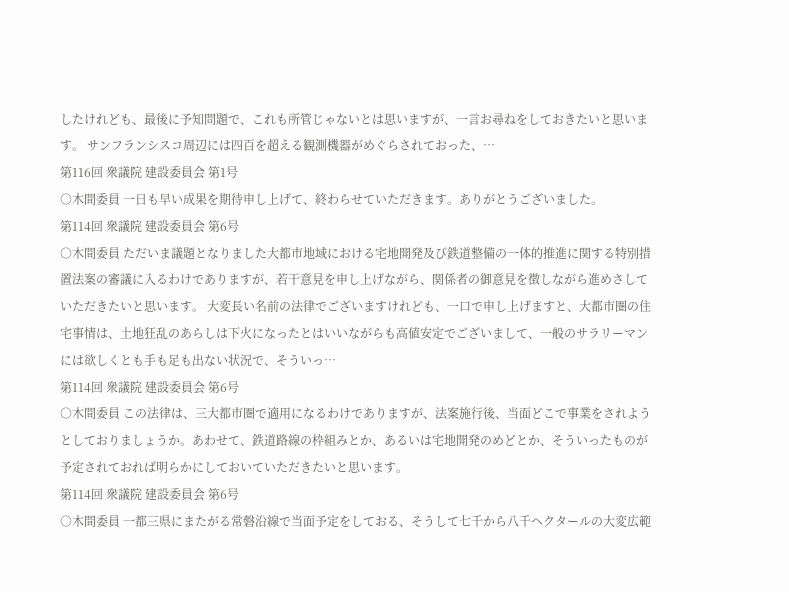したけれども、最後に予知問題で、これも所管じゃないとは思いますが、一言お尋ねをしておきたいと思います。 サンフランシスコ周辺には四百を超える観測機器がめぐらされておった、…
第116回 衆議院 建設委員会 第1号
○木間委員 一日も早い成果を期待申し上げて、終わらせていただきます。ありがとうございました。
第114回 衆議院 建設委員会 第6号
○木間委員 ただいま議題となりました大都市地域における宅地開発及び鉄道整備の一体的推進に関する特別措置法案の審議に入るわけでありますが、若干意見を申し上げながら、関係者の御意見を徴しながら進めさしていただきたいと思います。 大変長い名前の法律でございますけれども、一口で申し上げますと、大都市圏の住宅事情は、土地狂乱のあらしは下火になったとはいいながらも高値安定でございまして、一般のサラリーマンには欲しくとも手も足も出ない状況で、そういっ…
第114回 衆議院 建設委員会 第6号
○木間委員 この法律は、三大都市圏で適用になるわけでありますが、法案施行後、当面どこで事業をされようとしておりましょうか。あわせて、鉄道路線の枠組みとか、あるいは宅地開発のめどとか、そういったものが予定されておれば明らかにしておいていただきたいと思います。
第114回 衆議院 建設委員会 第6号
○木間委員 一都三県にまたがる常磐沿線で当面予定をしておる、そうして七千から八千ヘクタールの大変広範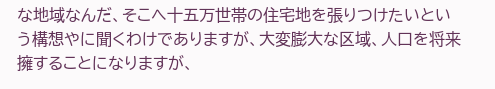な地域なんだ、そこへ十五万世帯の住宅地を張りつけたいという構想やに聞くわけでありますが、大変膨大な区域、人口を将来擁することになりますが、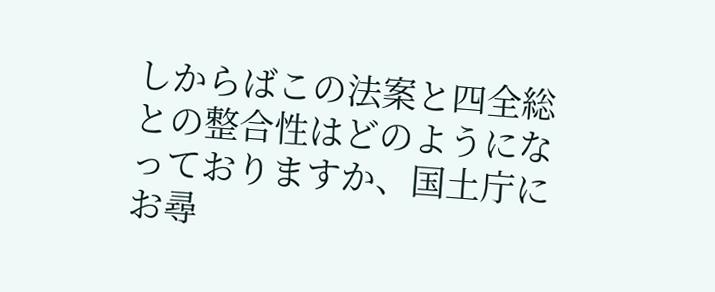しからばこの法案と四全総との整合性はどのようになっておりますか、国土庁にお尋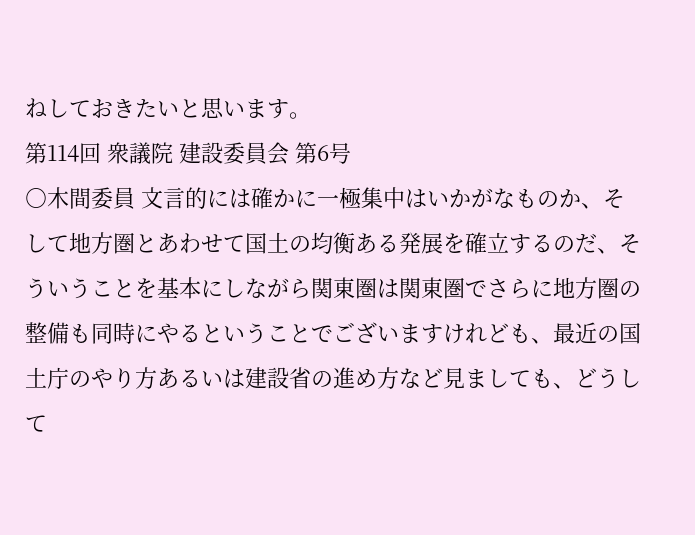ねしておきたいと思います。
第114回 衆議院 建設委員会 第6号
○木間委員 文言的には確かに一極集中はいかがなものか、そして地方圏とあわせて国土の均衡ある発展を確立するのだ、そういうことを基本にしながら関東圏は関東圏でさらに地方圏の整備も同時にやるということでございますけれども、最近の国土庁のやり方あるいは建設省の進め方など見ましても、どうして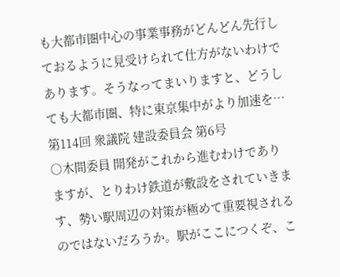も大都市圏中心の事業事務がどんどん先行しておるように見受けられて仕方がないわけであります。そうなってまいりますと、どうしても大都市圏、特に東京集中がより加速を…
第114回 衆議院 建設委員会 第6号
○木間委員 開発がこれから進むわけでありますが、とりわけ鉄道が敷設をされていきます、勢い駅周辺の対策が極めて重要視されるのではないだろうか。駅がここにつくぞ、こ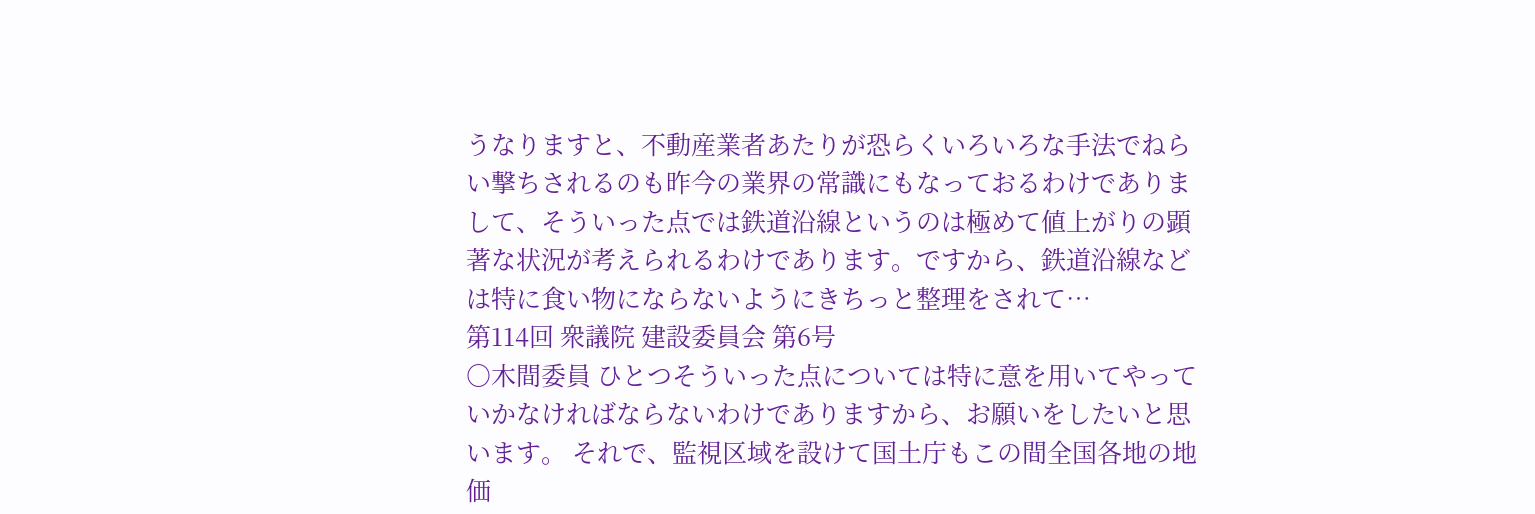うなりますと、不動産業者あたりが恐らくいろいろな手法でねらい撃ちされるのも昨今の業界の常識にもなっておるわけでありまして、そういった点では鉄道沿線というのは極めて値上がりの顕著な状況が考えられるわけであります。ですから、鉄道沿線などは特に食い物にならないようにきちっと整理をされて…
第114回 衆議院 建設委員会 第6号
○木間委員 ひとつそういった点については特に意を用いてやっていかなければならないわけでありますから、お願いをしたいと思います。 それで、監視区域を設けて国土庁もこの間全国各地の地価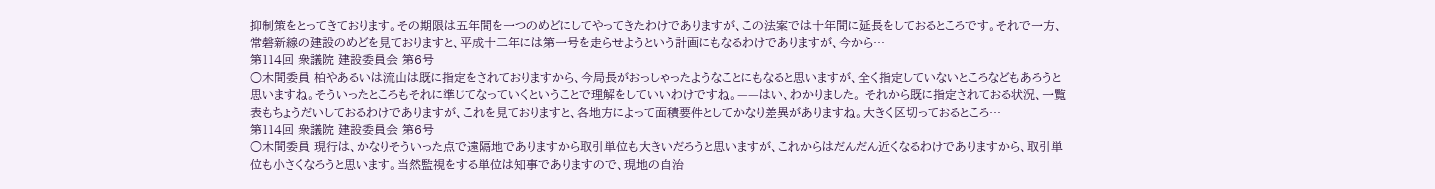抑制策をとってきております。その期限は五年間を一つのめどにしてやってきたわけでありますが、この法案では十年間に延長をしておるところです。それで一方、常磐新線の建設のめどを見ておりますと、平成十二年には第一号を走らせようという計画にもなるわけでありますが、今から…
第114回 衆議院 建設委員会 第6号
○木間委員 柏やあるいは流山は既に指定をされておりますから、今局長がおっしゃったようなことにもなると思いますが、全く指定していないところなどもあろうと思いますね。そういったところもそれに準じてなっていくということで理解をしていいわけですね。——はい、わかりました。 それから既に指定されておる状況、一覧表もちょうだいしておるわけでありますが、これを見ておりますと、各地方によって面積要件としてかなり差異がありますね。大きく区切っておるところ…
第114回 衆議院 建設委員会 第6号
○木間委員 現行は、かなりそういった点で遠隔地でありますから取引単位も大きいだろうと思いますが、これからはだんだん近くなるわけでありますから、取引単位も小さくなろうと思います。当然監視をする単位は知事でありますので、現地の自治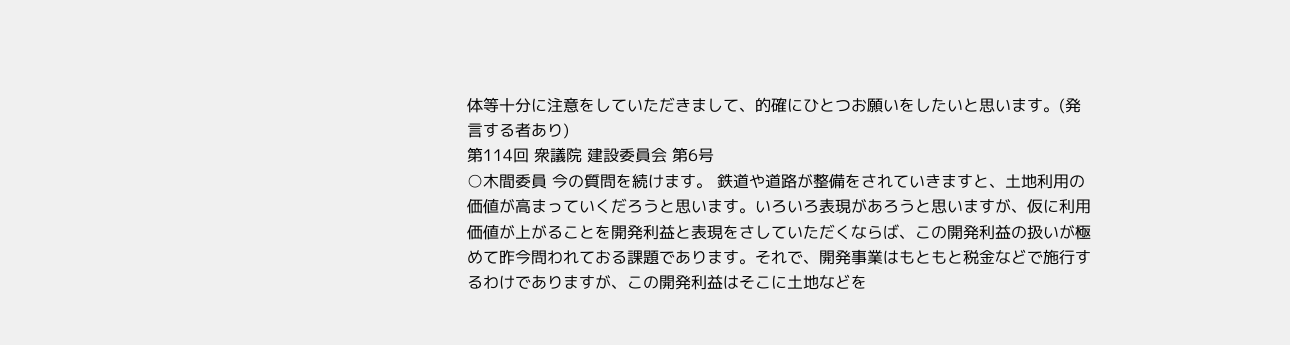体等十分に注意をしていただきまして、的確にひとつお願いをしたいと思います。(発言する者あり)
第114回 衆議院 建設委員会 第6号
○木間委員 今の質問を続けます。 鉄道や道路が整備をされていきますと、土地利用の価値が高まっていくだろうと思います。いろいろ表現があろうと思いますが、仮に利用価値が上がることを開発利益と表現をさしていただくならば、この開発利益の扱いが極めて昨今問われておる課題であります。それで、開発事業はもともと税金などで施行するわけでありますが、この開発利益はそこに土地などを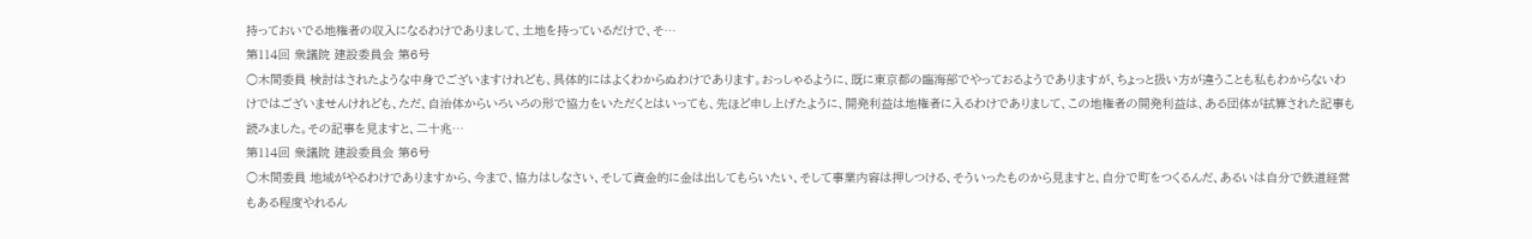持っておいでる地権者の収入になるわけでありまして、土地を持っているだけで、そ…
第114回 衆議院 建設委員会 第6号
○木間委員 検討はされたような中身でございますけれども、具体的にはよくわからぬわけであります。おっしゃるように、既に東京都の臨海部でやっておるようでありますが、ちょっと扱い方が違うことも私もわからないわけではございませんけれども、ただ、自治体からいろいろの形で協力をいただくとはいっても、先ほど申し上げたように、開発利益は地権者に入るわけでありまして、この地権者の開発利益は、ある団体が試算された記事も読みました。その記事を見ますと、二十兆…
第114回 衆議院 建設委員会 第6号
○木間委員 地域がやるわけでありますから、今まで、協力はしなさい、そして資金的に金は出してもらいたい、そして事業内容は押しつける、そういったものから見ますと、自分で町をつくるんだ、あるいは自分で鉄道経営もある程度やれるん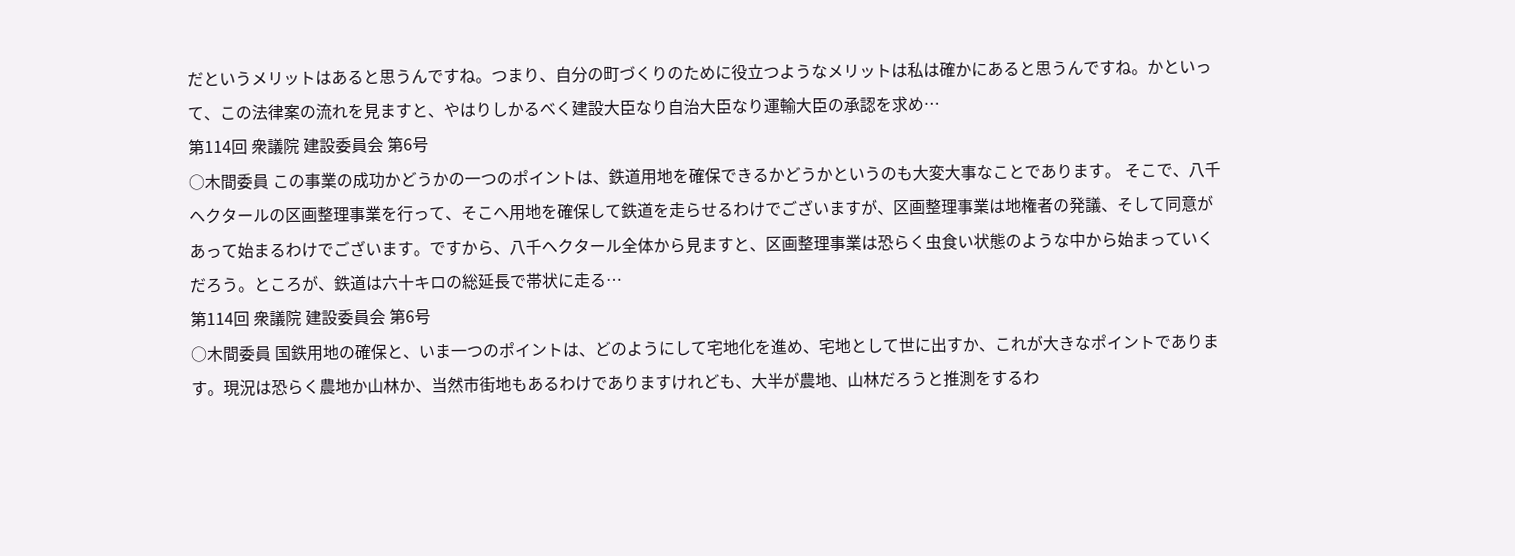だというメリットはあると思うんですね。つまり、自分の町づくりのために役立つようなメリットは私は確かにあると思うんですね。かといって、この法律案の流れを見ますと、やはりしかるべく建設大臣なり自治大臣なり運輸大臣の承認を求め…
第114回 衆議院 建設委員会 第6号
○木間委員 この事業の成功かどうかの一つのポイントは、鉄道用地を確保できるかどうかというのも大変大事なことであります。 そこで、八千ヘクタールの区画整理事業を行って、そこへ用地を確保して鉄道を走らせるわけでございますが、区画整理事業は地権者の発議、そして同意があって始まるわけでございます。ですから、八千ヘクタール全体から見ますと、区画整理事業は恐らく虫食い状態のような中から始まっていくだろう。ところが、鉄道は六十キロの総延長で帯状に走る…
第114回 衆議院 建設委員会 第6号
○木間委員 国鉄用地の確保と、いま一つのポイントは、どのようにして宅地化を進め、宅地として世に出すか、これが大きなポイントであります。現況は恐らく農地か山林か、当然市街地もあるわけでありますけれども、大半が農地、山林だろうと推測をするわ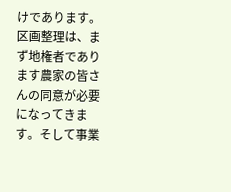けであります。 区画整理は、まず地権者であります農家の皆さんの同意が必要になってきます。そして事業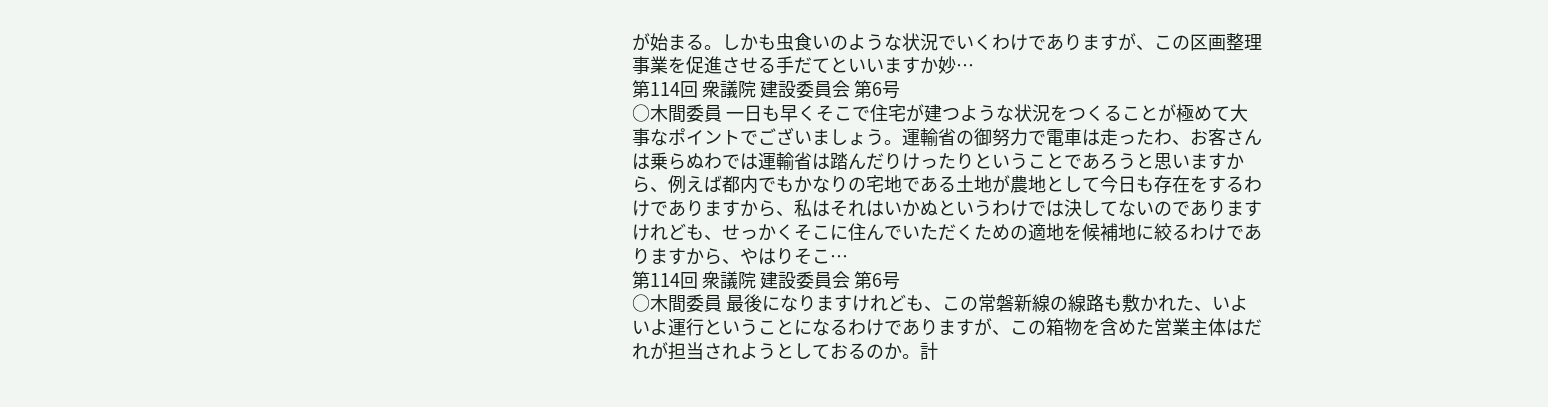が始まる。しかも虫食いのような状況でいくわけでありますが、この区画整理事業を促進させる手だてといいますか妙…
第114回 衆議院 建設委員会 第6号
○木間委員 一日も早くそこで住宅が建つような状況をつくることが極めて大事なポイントでございましょう。運輸省の御努力で電車は走ったわ、お客さんは乗らぬわでは運輸省は踏んだりけったりということであろうと思いますから、例えば都内でもかなりの宅地である土地が農地として今日も存在をするわけでありますから、私はそれはいかぬというわけでは決してないのでありますけれども、せっかくそこに住んでいただくための適地を候補地に絞るわけでありますから、やはりそこ…
第114回 衆議院 建設委員会 第6号
○木間委員 最後になりますけれども、この常磐新線の線路も敷かれた、いよいよ運行ということになるわけでありますが、この箱物を含めた営業主体はだれが担当されようとしておるのか。計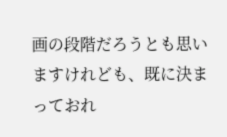画の段階だろうとも思いますけれども、既に決まっておれ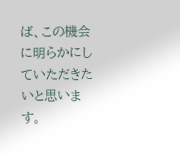ば、この機会に明らかにしていただきたいと思います。